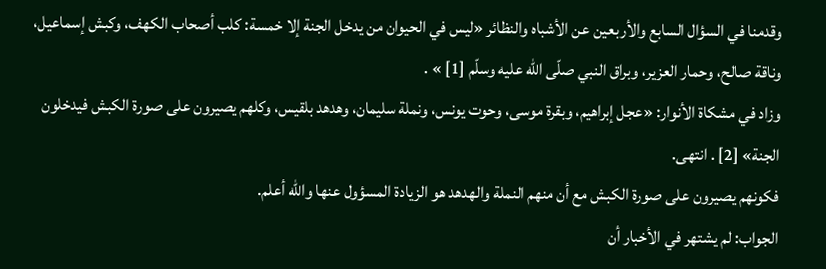وقدمنا في السؤال السابع والأربعين عن الأشباه والنظائر «ليس في الحيوان من يدخل الجنة إلا خمسة: كلب أصحاب الكهف، وكبش إسماعيل، وناقة صالح، وحمار العزير، وبراق النبي صلّى الله عليه وسلّم [1] » .
وزاد في مشكاة الأنوار: «عجل إبراهيم، وبقرة موسى، وحوت يونس، ونملة سليمان، وهدهد بلقيس، وكلهم يصيرون على صورة الكبش فيدخلون الجنة» [2] . انتهى.
فكونهم يصيرون على صورة الكبش مع أن منهم النملة والهدهد هو الزيادة المسؤول عنها والله أعلم.
الجواب: لم يشتهر في الأخبار أن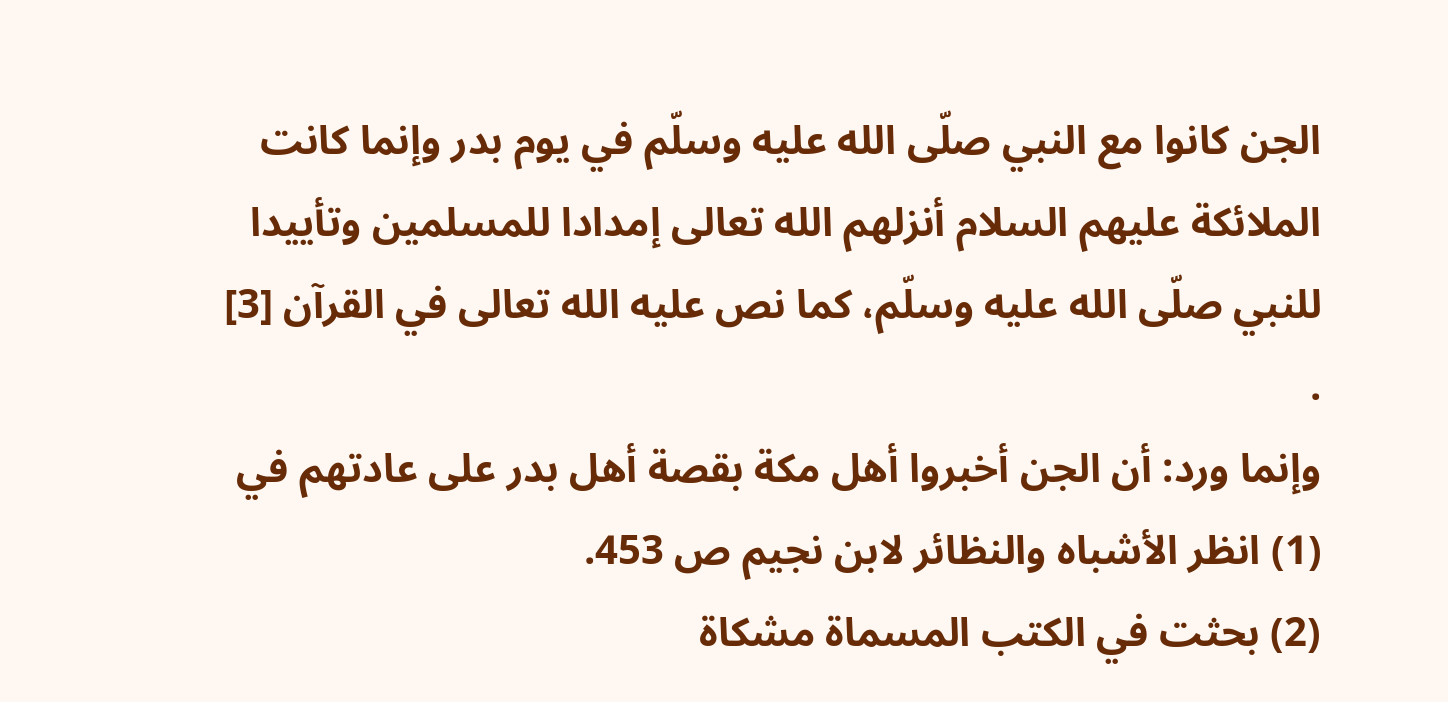الجن كانوا مع النبي صلّى الله عليه وسلّم في يوم بدر وإنما كانت الملائكة عليهم السلام أنزلهم الله تعالى إمدادا للمسلمين وتأييدا للنبي صلّى الله عليه وسلّم، كما نص عليه الله تعالى في القرآن [3] .
وإنما ورد: أن الجن أخبروا أهل مكة بقصة أهل بدر على عادتهم في
(1) انظر الأشباه والنظائر لابن نجيم ص 453.
(2) بحثت في الكتب المسماة مشكاة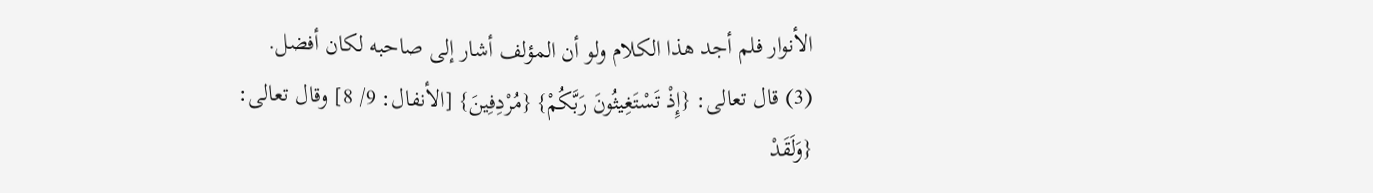الأنوار فلم أجد هذا الكلام ولو أن المؤلف أشار إلى صاحبه لكان أفضل.
(3) قال تعالى: {إِذْ تَسْتَغِيثُونَ رَبَّكُمْ} {مُرْدِفِينَ} [الأنفال: 9/ 8] وقال تعالى: {وَلَقَدْ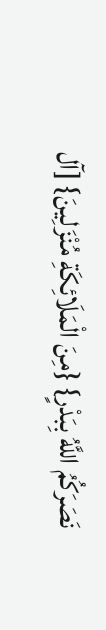نَصَرَكُمُ اللَّهُ بِبَدْرٍ} {مِنَ الْمَلَائِكَةِ مُنْزَلِينَ} [آل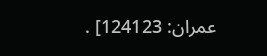عمران: 124123] .